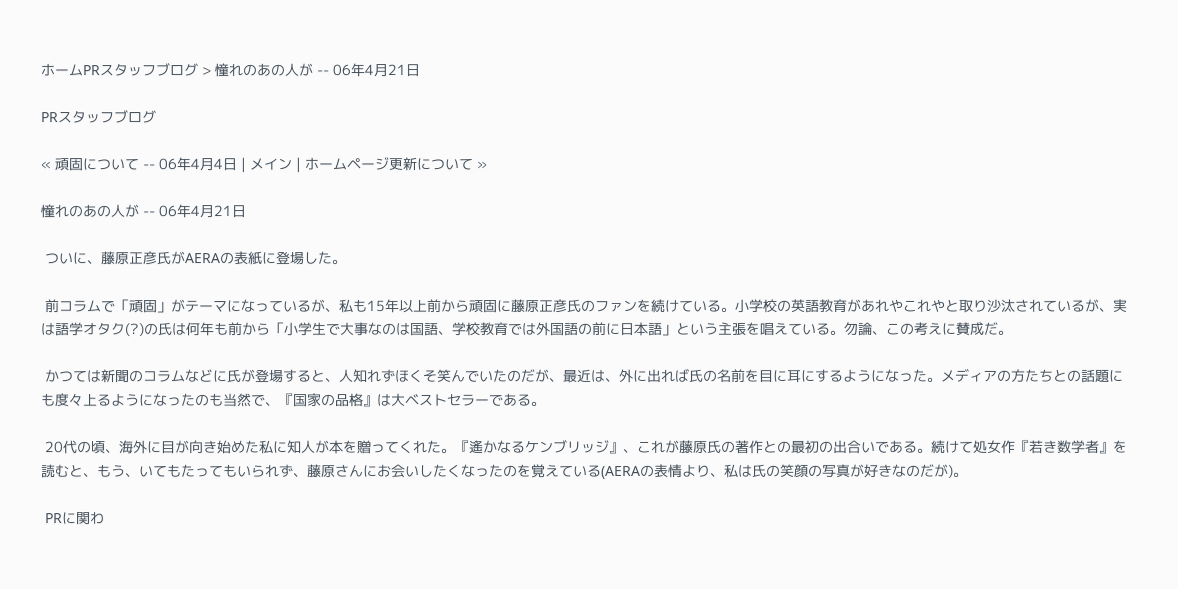ホームPRスタッフブログ > 憧れのあの人が -- 06年4月21日

PRスタッフブログ

« 頑固について -- 06年4月4日 | メイン | ホームページ更新について »

憧れのあの人が -- 06年4月21日

 ついに、藤原正彦氏がAERAの表紙に登場した。

 前コラムで「頑固」がテーマになっているが、私も15年以上前から頑固に藤原正彦氏のファンを続けている。小学校の英語教育があれやこれやと取り沙汰されているが、実は語学オタク(?)の氏は何年も前から「小学生で大事なのは国語、学校教育では外国語の前に日本語」という主張を唱えている。勿論、この考えに賛成だ。

 かつては新聞のコラムなどに氏が登場すると、人知れずほくそ笑んでいたのだが、最近は、外に出れば氏の名前を目に耳にするようになった。メディアの方たちとの話題にも度々上るようになったのも当然で、『国家の品格』は大ベストセラーである。

 20代の頃、海外に目が向き始めた私に知人が本を贈ってくれた。『遙かなるケンブリッジ』、これが藤原氏の著作との最初の出合いである。続けて処女作『若き数学者』を読むと、もう、いてもたってもいられず、藤原さんにお会いしたくなったのを覚えている(AERAの表情より、私は氏の笑顔の写真が好きなのだが)。

 PRに関わ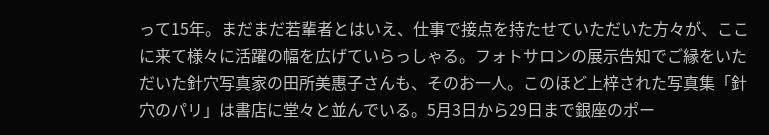って15年。まだまだ若輩者とはいえ、仕事で接点を持たせていただいた方々が、ここに来て様々に活躍の幅を広げていらっしゃる。フォトサロンの展示告知でご縁をいただいた針穴写真家の田所美惠子さんも、そのお一人。このほど上梓された写真集「針穴のパリ」は書店に堂々と並んでいる。5月3日から29日まで銀座のポー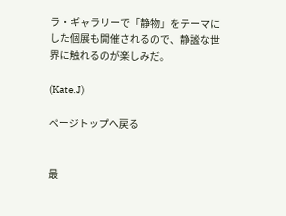ラ・ギャラリーで「静物」をテーマにした個展も開催されるので、静謐な世界に触れるのが楽しみだ。

(Kate.J)

ページトップへ戻る


最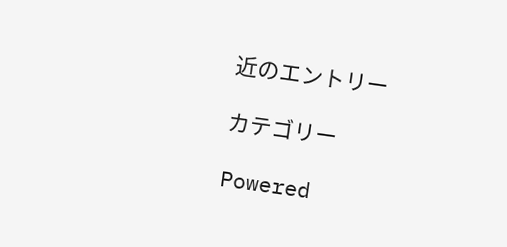近のエントリー

カテゴリー

Powered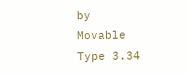by
Movable Type 3.34